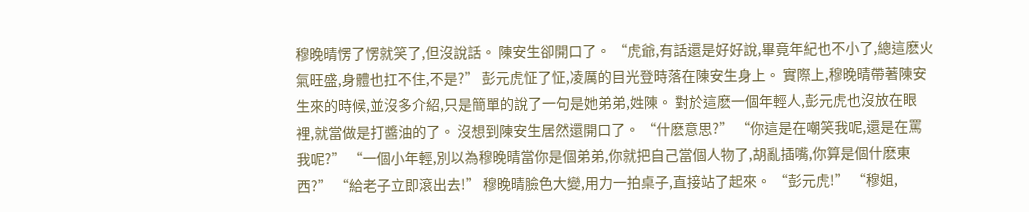穆晚晴愣了愣就笑了,但沒說話。 陳安生卻開口了。 “虎爺,有話還是好好說,畢竟年紀也不小了,總這麽火氣旺盛,身體也扛不住,不是?” 彭元虎怔了怔,凌厲的目光登時落在陳安生身上。 實際上,穆晚晴帶著陳安生來的時候,並沒多介紹,只是簡單的說了一句是她弟弟,姓陳。 對於這麽一個年輕人,彭元虎也沒放在眼裡,就當做是打醬油的了。 沒想到陳安生居然還開口了。 “什麽意思?” “你這是在嘲笑我呢,還是在罵我呢?” “一個小年輕,別以為穆晚晴當你是個弟弟,你就把自己當個人物了,胡亂插嘴,你算是個什麽東西?” “給老子立即滾出去!” 穆晚晴臉色大變,用力一拍桌子,直接站了起來。 “彭元虎!” “穆姐,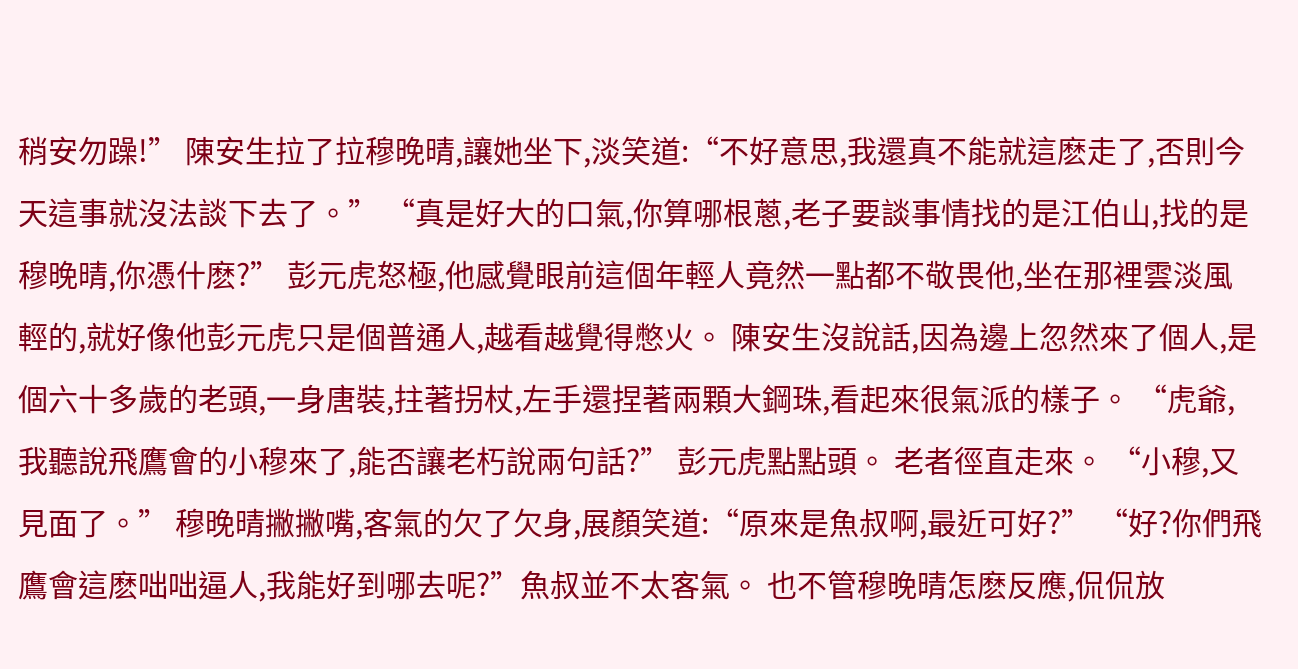稍安勿躁!” 陳安生拉了拉穆晚晴,讓她坐下,淡笑道:“不好意思,我還真不能就這麽走了,否則今天這事就沒法談下去了。” “真是好大的口氣,你算哪根蔥,老子要談事情找的是江伯山,找的是穆晚晴,你憑什麽?” 彭元虎怒極,他感覺眼前這個年輕人竟然一點都不敬畏他,坐在那裡雲淡風輕的,就好像他彭元虎只是個普通人,越看越覺得憋火。 陳安生沒說話,因為邊上忽然來了個人,是個六十多歲的老頭,一身唐裝,拄著拐杖,左手還捏著兩顆大鋼珠,看起來很氣派的樣子。 “虎爺,我聽說飛鷹會的小穆來了,能否讓老朽說兩句話?” 彭元虎點點頭。 老者徑直走來。 “小穆,又見面了。” 穆晚晴撇撇嘴,客氣的欠了欠身,展顏笑道:“原來是魚叔啊,最近可好?” “好?你們飛鷹會這麽咄咄逼人,我能好到哪去呢?”魚叔並不太客氣。 也不管穆晚晴怎麽反應,侃侃放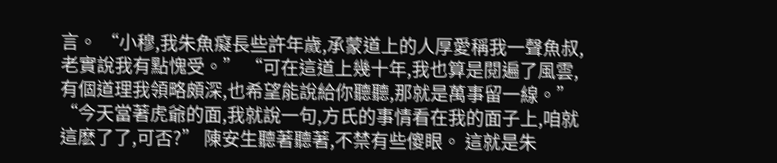言。 “小穆,我朱魚癡長些許年歲,承蒙道上的人厚愛稱我一聲魚叔,老實說我有點愧受。” “可在這道上幾十年,我也算是閱遍了風雲,有個道理我領略頗深,也希望能說給你聽聽,那就是萬事留一線。” “今天當著虎爺的面,我就說一句,方氏的事情看在我的面子上,咱就這麽了了,可否?” 陳安生聽著聽著,不禁有些傻眼。 這就是朱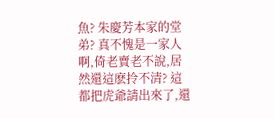魚? 朱慶芳本家的堂弟? 真不愧是一家人啊,倚老賣老不說,居然還這麽拎不清? 這都把虎爺請出來了,還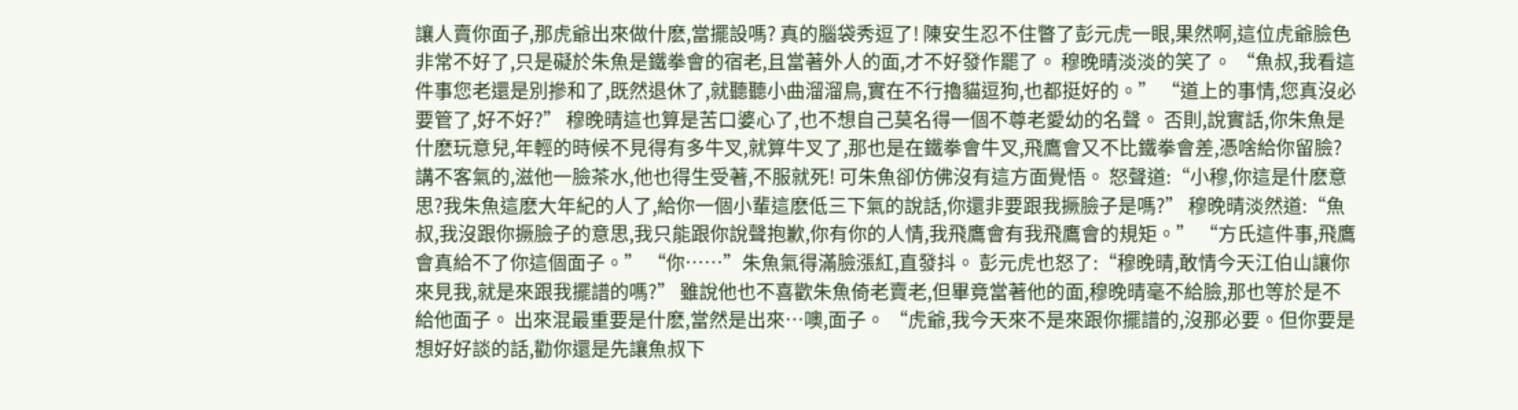讓人賣你面子,那虎爺出來做什麽,當擺設嗎? 真的腦袋秀逗了! 陳安生忍不住瞥了彭元虎一眼,果然啊,這位虎爺臉色非常不好了,只是礙於朱魚是鐵拳會的宿老,且當著外人的面,才不好發作罷了。 穆晚晴淡淡的笑了。 “魚叔,我看這件事您老還是別摻和了,既然退休了,就聽聽小曲溜溜鳥,實在不行擼貓逗狗,也都挺好的。” “道上的事情,您真沒必要管了,好不好?” 穆晚晴這也算是苦口婆心了,也不想自己莫名得一個不尊老愛幼的名聲。 否則,說實話,你朱魚是什麽玩意兒,年輕的時候不見得有多牛叉,就算牛叉了,那也是在鐵拳會牛叉,飛鷹會又不比鐵拳會差,憑啥給你留臉? 講不客氣的,滋他一臉茶水,他也得生受著,不服就死! 可朱魚卻仿佛沒有這方面覺悟。 怒聲道:“小穆,你這是什麽意思?我朱魚這麽大年紀的人了,給你一個小輩這麽低三下氣的說話,你還非要跟我撅臉子是嗎?” 穆晚晴淡然道:“魚叔,我沒跟你撅臉子的意思,我只能跟你說聲抱歉,你有你的人情,我飛鷹會有我飛鷹會的規矩。” “方氏這件事,飛鷹會真給不了你這個面子。” “你……”朱魚氣得滿臉漲紅,直發抖。 彭元虎也怒了:“穆晚晴,敢情今天江伯山讓你來見我,就是來跟我擺譜的嗎?” 雖說他也不喜歡朱魚倚老賣老,但畢竟當著他的面,穆晚晴毫不給臉,那也等於是不給他面子。 出來混最重要是什麽,當然是出來…噢,面子。 “虎爺,我今天來不是來跟你擺譜的,沒那必要。但你要是想好好談的話,勸你還是先讓魚叔下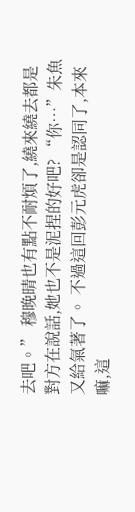去吧。” 穆晚晴也有點不耐煩了,繞來繞去都是對方在說話,她也不是泥捏的好吧? “你…”朱魚又給氣著了。 不過這回彭元虎卻是認同了,本來嘛,這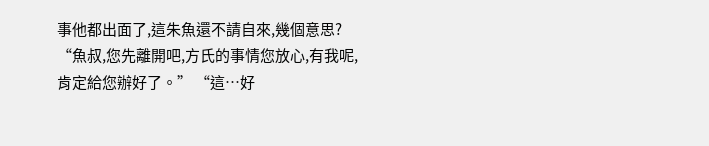事他都出面了,這朱魚還不請自來,幾個意思? “魚叔,您先離開吧,方氏的事情您放心,有我呢,肯定給您辦好了。” “這…好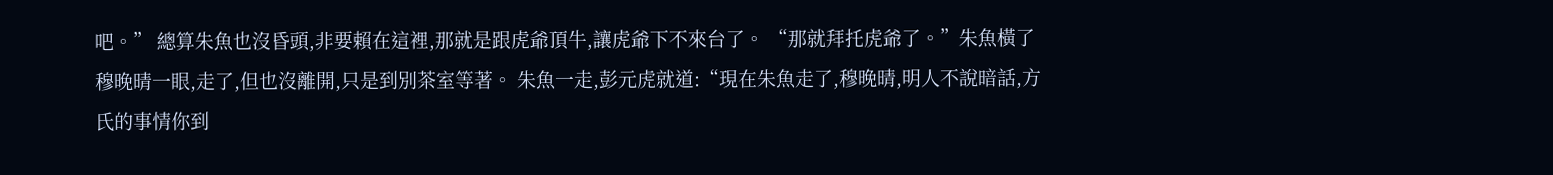吧。” 總算朱魚也沒昏頭,非要賴在這裡,那就是跟虎爺頂牛,讓虎爺下不來台了。 “那就拜托虎爺了。”朱魚橫了穆晚晴一眼,走了,但也沒離開,只是到別茶室等著。 朱魚一走,彭元虎就道:“現在朱魚走了,穆晚晴,明人不說暗話,方氏的事情你到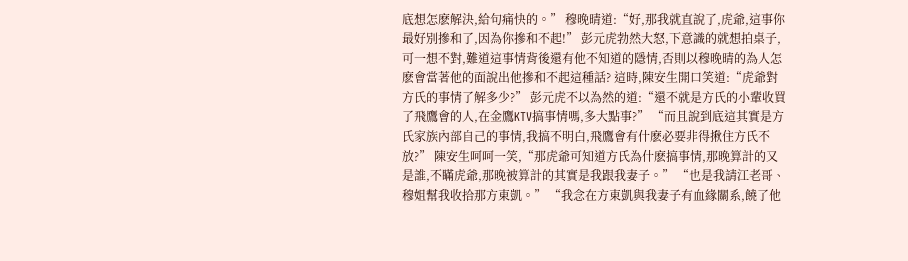底想怎麽解決,給句痛快的。” 穆晚晴道:“好,那我就直說了,虎爺,這事你最好別摻和了,因為你摻和不起!” 彭元虎勃然大怒,下意識的就想拍桌子,可一想不對,難道這事情背後還有他不知道的隱情,否則以穆晚晴的為人怎麽會當著他的面說出他摻和不起這種話? 這時,陳安生開口笑道:“虎爺對方氏的事情了解多少?” 彭元虎不以為然的道:“還不就是方氏的小輩收買了飛鷹會的人,在金鷹KTV搞事情嗎,多大點事?” “而且說到底這其實是方氏家族內部自己的事情,我搞不明白,飛鷹會有什麽必要非得揪住方氏不放?” 陳安生呵呵一笑,“那虎爺可知道方氏為什麽搞事情,那晚算計的又是誰,不瞞虎爺,那晚被算計的其實是我跟我妻子。” “也是我請江老哥、穆姐幫我收拾那方東凱。” “我念在方東凱與我妻子有血緣關系,饒了他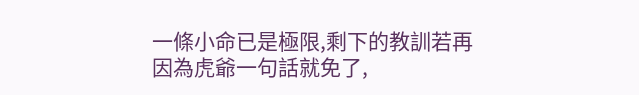一條小命已是極限,剩下的教訓若再因為虎爺一句話就免了,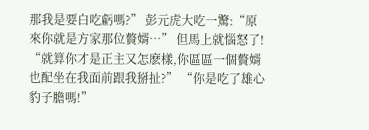那我是要白吃虧嗎?” 彭元虎大吃一驚:“原來你就是方家那位贅婿…” 但馬上就惱怒了! “就算你才是正主又怎麽樣,你區區一個贅婿也配坐在我面前跟我掰扯?” “你是吃了雄心豹子膽嗎!”